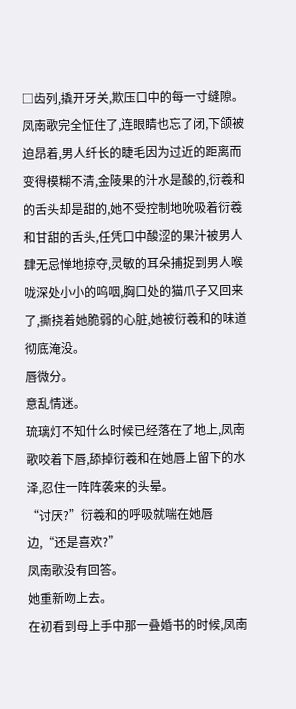□齿列,撬开牙关,欺压口中的每一寸缝隙。
凤南歌完全怔住了,连眼睛也忘了闭,下颌被迫昂着,男人纤长的睫毛因为过近的距离而变得模糊不清,金陵果的汁水是酸的,衍羲和的舌头却是甜的,她不受控制地吮吸着衍羲和甘甜的舌头,任凭口中酸涩的果汁被男人肆无忌惮地掠夺,灵敏的耳朵捕捉到男人喉咙深处小小的呜咽,胸口处的猫爪子又回来了,撕挠着她脆弱的心脏,她被衍羲和的味道彻底淹没。
唇微分。
意乱情迷。
琉璃灯不知什么时候已经落在了地上,凤南歌咬着下唇,舔掉衍羲和在她唇上留下的水泽,忍住一阵阵袭来的头晕。
“讨厌?”衍羲和的呼吸就喘在她唇边,“还是喜欢?”
凤南歌没有回答。
她重新吻上去。
在初看到母上手中那一叠婚书的时候,凤南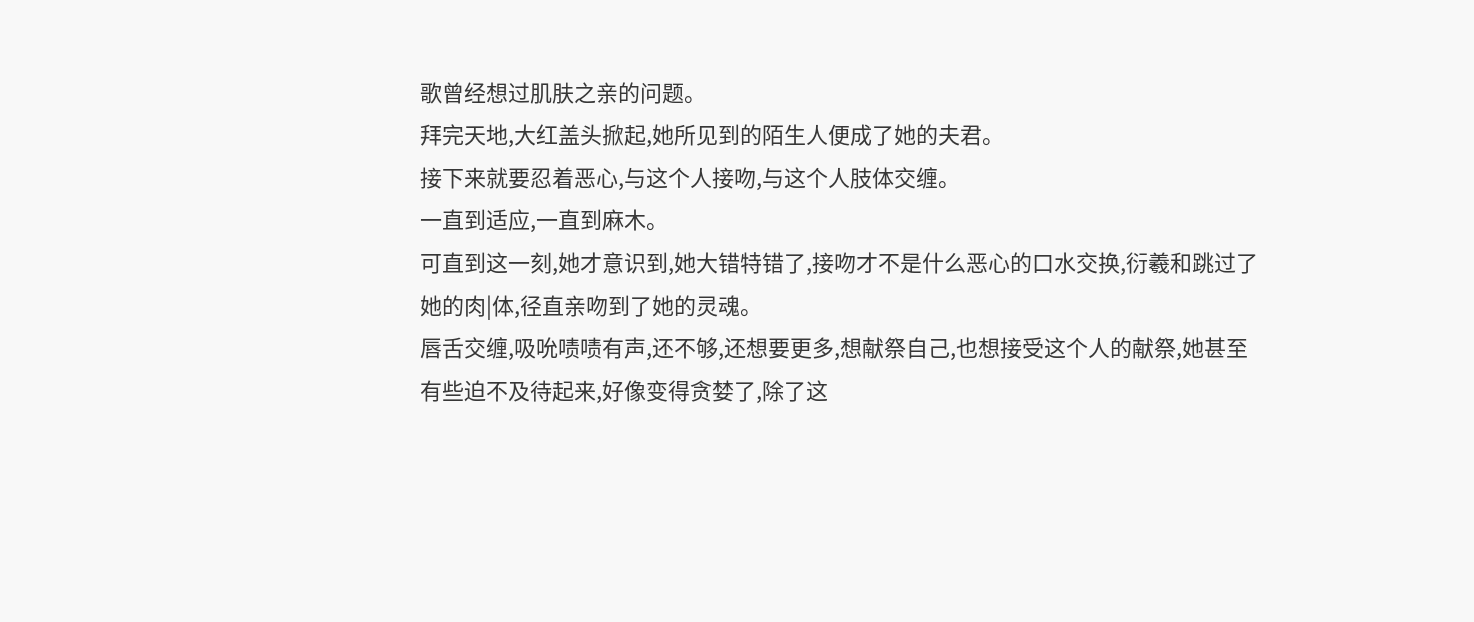歌曾经想过肌肤之亲的问题。
拜完天地,大红盖头掀起,她所见到的陌生人便成了她的夫君。
接下来就要忍着恶心,与这个人接吻,与这个人肢体交缠。
一直到适应,一直到麻木。
可直到这一刻,她才意识到,她大错特错了,接吻才不是什么恶心的口水交换,衍羲和跳过了她的肉|体,径直亲吻到了她的灵魂。
唇舌交缠,吸吮啧啧有声,还不够,还想要更多,想献祭自己,也想接受这个人的献祭,她甚至有些迫不及待起来,好像变得贪婪了,除了这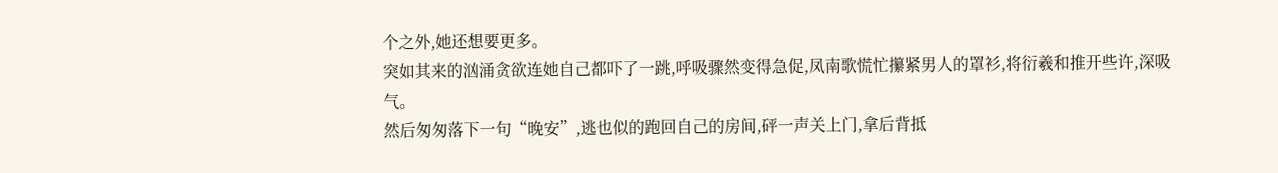个之外,她还想要更多。
突如其来的汹涌贪欲连她自己都吓了一跳,呼吸骤然变得急促,凤南歌慌忙攥紧男人的罩衫,将衍羲和推开些许,深吸气。
然后匆匆落下一句“晚安”,逃也似的跑回自己的房间,砰一声关上门,拿后背抵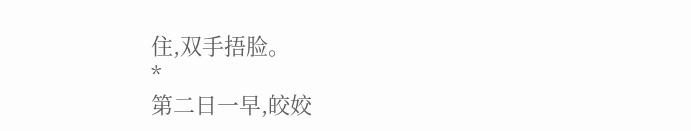住,双手捂脸。
*
第二日一早,皎姣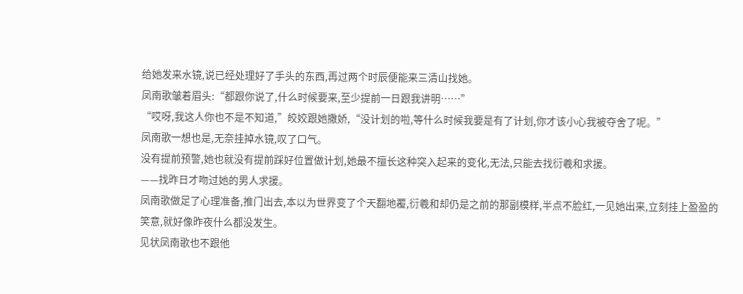给她发来水镜,说已经处理好了手头的东西,再过两个时辰便能来三清山找她。
凤南歌皱着眉头:“都跟你说了,什么时候要来,至少提前一日跟我讲明……”
“哎呀,我这人你也不是不知道,”皎姣跟她撒娇,“没计划的啦,等什么时候我要是有了计划,你才该小心我被夺舍了呢。”
凤南歌一想也是,无奈挂掉水镜,叹了口气。
没有提前预警,她也就没有提前踩好位置做计划,她最不擅长这种突入起来的变化,无法,只能去找衍羲和求援。
——找昨日才吻过她的男人求援。
凤南歌做足了心理准备,推门出去,本以为世界变了个天翻地覆,衍羲和却仍是之前的那副模样,半点不脸红,一见她出来,立刻挂上盈盈的笑意,就好像昨夜什么都没发生。
见状凤南歌也不跟他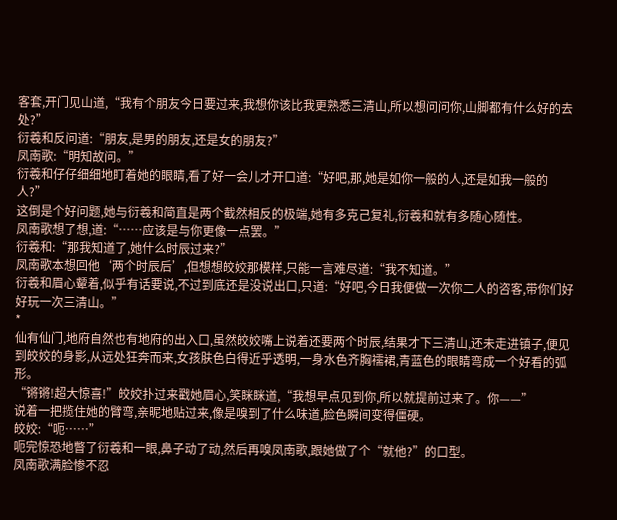客套,开门见山道,“我有个朋友今日要过来,我想你该比我更熟悉三清山,所以想问问你,山脚都有什么好的去处?”
衍羲和反问道:“朋友,是男的朋友,还是女的朋友?”
凤南歌:“明知故问。”
衍羲和仔仔细细地盯着她的眼睛,看了好一会儿才开口道:“好吧,那,她是如你一般的人,还是如我一般的人?”
这倒是个好问题,她与衍羲和简直是两个截然相反的极端,她有多克己复礼,衍羲和就有多随心随性。
凤南歌想了想,道:“……应该是与你更像一点罢。”
衍羲和:“那我知道了,她什么时辰过来?”
凤南歌本想回他‘两个时辰后’,但想想皎姣那模样,只能一言难尽道:“我不知道。”
衍羲和眉心颦着,似乎有话要说,不过到底还是没说出口,只道:“好吧,今日我便做一次你二人的咨客,带你们好好玩一次三清山。”
*
仙有仙门,地府自然也有地府的出入口,虽然皎姣嘴上说着还要两个时辰,结果才下三清山,还未走进镇子,便见到皎姣的身影,从远处狂奔而来,女孩肤色白得近乎透明,一身水色齐胸襦裙,青蓝色的眼睛弯成一个好看的弧形。
“锵锵!超大惊喜!”皎姣扑过来戳她眉心,笑眯眯道,“我想早点见到你,所以就提前过来了。你——”
说着一把揽住她的臂弯,亲昵地贴过来,像是嗅到了什么味道,脸色瞬间变得僵硬。
皎姣:“呃……”
呃完惊恐地瞥了衍羲和一眼,鼻子动了动,然后再嗅凤南歌,跟她做了个“就他?”的口型。
凤南歌满脸惨不忍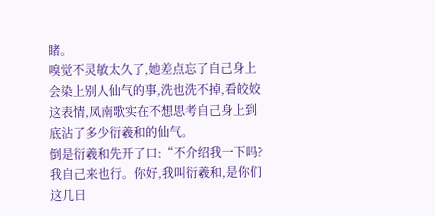睹。
嗅觉不灵敏太久了,她差点忘了自己身上会染上别人仙气的事,洗也洗不掉,看皎姣这表情,凤南歌实在不想思考自己身上到底沾了多少衍羲和的仙气。
倒是衍羲和先开了口:“不介绍我一下吗?我自己来也行。你好,我叫衍羲和,是你们这几日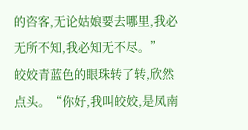的咨客,无论姑娘要去哪里,我必无所不知,我必知无不尽。”
皎姣青蓝色的眼珠转了转,欣然点头。“你好,我叫皎姣,是凤南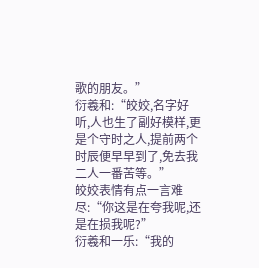歌的朋友。”
衍羲和:“皎姣,名字好听,人也生了副好模样,更是个守时之人,提前两个时辰便早早到了,免去我二人一番苦等。”
皎姣表情有点一言难尽:“你这是在夸我呢,还是在损我呢?”
衍羲和一乐:“我的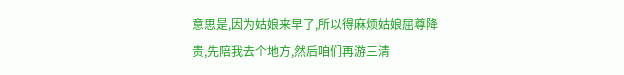意思是,因为姑娘来早了,所以得麻烦姑娘屈尊降贵,先陪我去个地方,然后咱们再游三清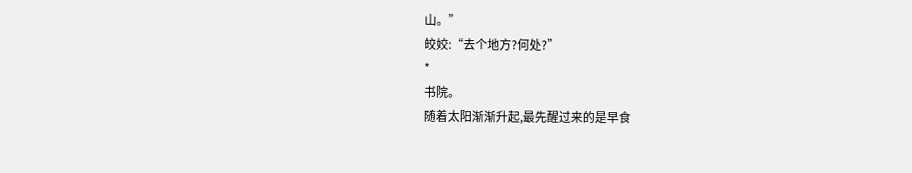山。”
皎姣:“去个地方?何处?”
*
书院。
随着太阳渐渐升起,最先醒过来的是早食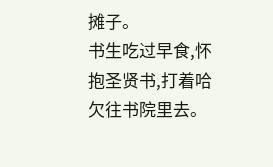摊子。
书生吃过早食,怀抱圣贤书,打着哈欠往书院里去。